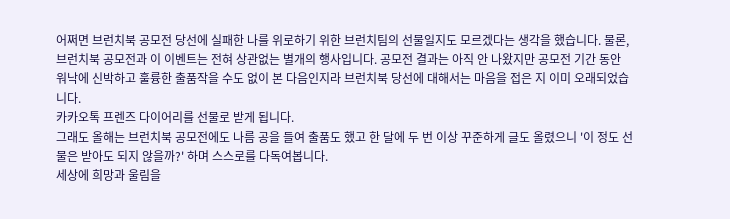어쩌면 브런치북 공모전 당선에 실패한 나를 위로하기 위한 브런치팀의 선물일지도 모르겠다는 생각을 했습니다. 물론, 브런치북 공모전과 이 이벤트는 전혀 상관없는 별개의 행사입니다. 공모전 결과는 아직 안 나왔지만 공모전 기간 동안 워낙에 신박하고 훌륭한 출품작을 수도 없이 본 다음인지라 브런치북 당선에 대해서는 마음을 접은 지 이미 오래되었습니다.
카카오톡 프렌즈 다이어리를 선물로 받게 됩니다.
그래도 올해는 브런치북 공모전에도 나름 공을 들여 출품도 했고 한 달에 두 번 이상 꾸준하게 글도 올렸으니 '이 정도 선물은 받아도 되지 않을까?' 하며 스스로를 다독여봅니다.
세상에 희망과 울림을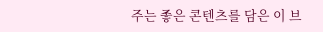주는 좋은 콘텐츠를 담은 이 브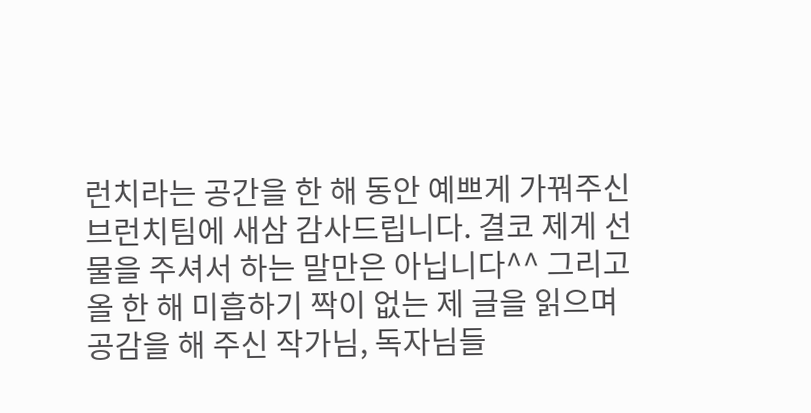런치라는 공간을 한 해 동안 예쁘게 가꿔주신 브런치팀에 새삼 감사드립니다. 결코 제게 선물을 주셔서 하는 말만은 아닙니다^^ 그리고 올 한 해 미흡하기 짝이 없는 제 글을 읽으며 공감을 해 주신 작가님, 독자님들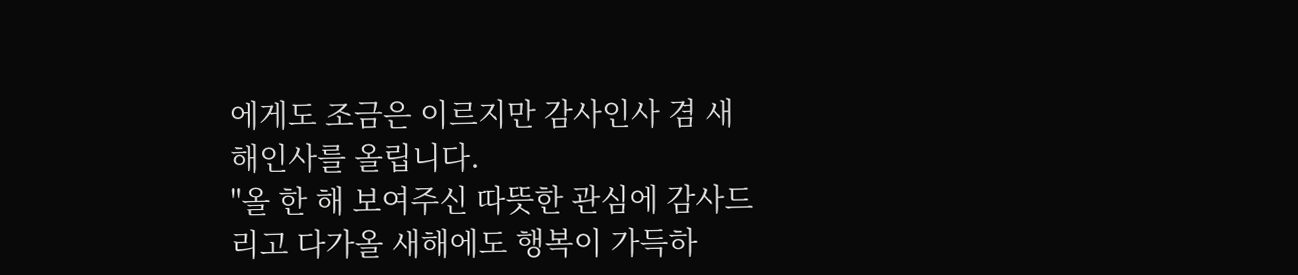에게도 조금은 이르지만 감사인사 겸 새해인사를 올립니다.
"올 한 해 보여주신 따뜻한 관심에 감사드리고 다가올 새해에도 행복이 가득하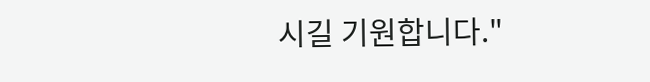시길 기원합니다."